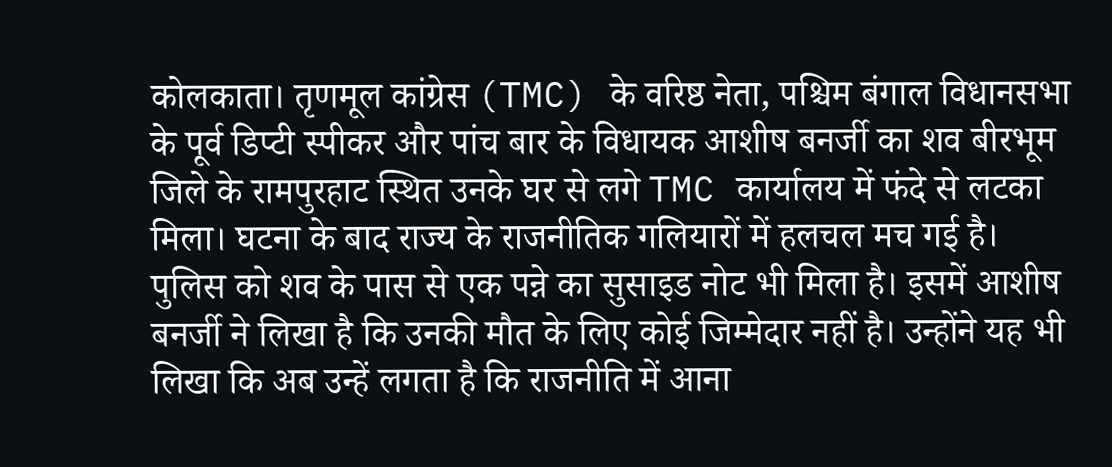कोलकाता। तृणमूल कांग्रेस (TMC) के वरिष्ठ नेता, पश्चिम बंगाल विधानसभा के पूर्व डिप्टी स्पीकर और पांच बार के विधायक आशीष बनर्जी का शव बीरभूम जिले के रामपुरहाट स्थित उनके घर से लगे TMC कार्यालय में फंदे से लटका मिला। घटना के बाद राज्य के राजनीतिक गलियारों में हलचल मच गई है।
पुलिस को शव के पास से एक पन्ने का सुसाइड नोट भी मिला है। इसमें आशीष बनर्जी ने लिखा है कि उनकी मौत के लिए कोई जिम्मेदार नहीं है। उन्होंने यह भी लिखा कि अब उन्हें लगता है कि राजनीति में आना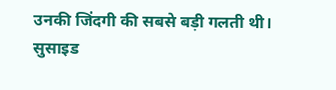उनकी जिंदगी की सबसे बड़ी गलती थी।
सुसाइड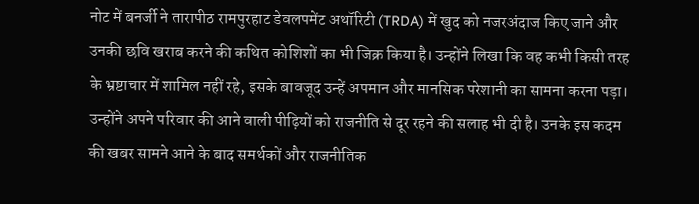नोट में बनर्जी ने तारापीठ रामपुरहाट डेवलपमेंट अथॉरिटी (TRDA) में खुद को नजरअंदाज किए जाने और उनकी छवि खराब करने की कथित कोशिशों का भी जिक्र किया है। उन्होंने लिखा कि वह कभी किसी तरह के भ्रष्टाचार में शामिल नहीं रहे, इसके बावजूद उन्हें अपमान और मानसिक परेशानी का सामना करना पड़ा।
उन्होंने अपने परिवार की आने वाली पीढ़ियों को राजनीति से दूर रहने की सलाह भी दी है। उनके इस कदम की खबर सामने आने के बाद समर्थकों और राजनीतिक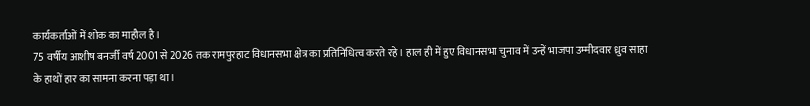कार्यकर्ताओं में शोक का माहौल है।
75 वर्षीय आशीष बनर्जी वर्ष 2001 से 2026 तक रामपुरहाट विधानसभा क्षेत्र का प्रतिनिधित्व करते रहे। हाल ही में हुए विधानसभा चुनाव में उन्हें भाजपा उम्मीदवार ध्रुव साहा के हाथों हार का सामना करना पड़ा था।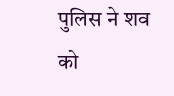पुलिस ने शव को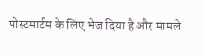पोस्टमार्टम के लिए भेज दिया है और मामले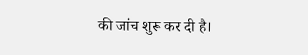की जांच शुरू कर दी है।